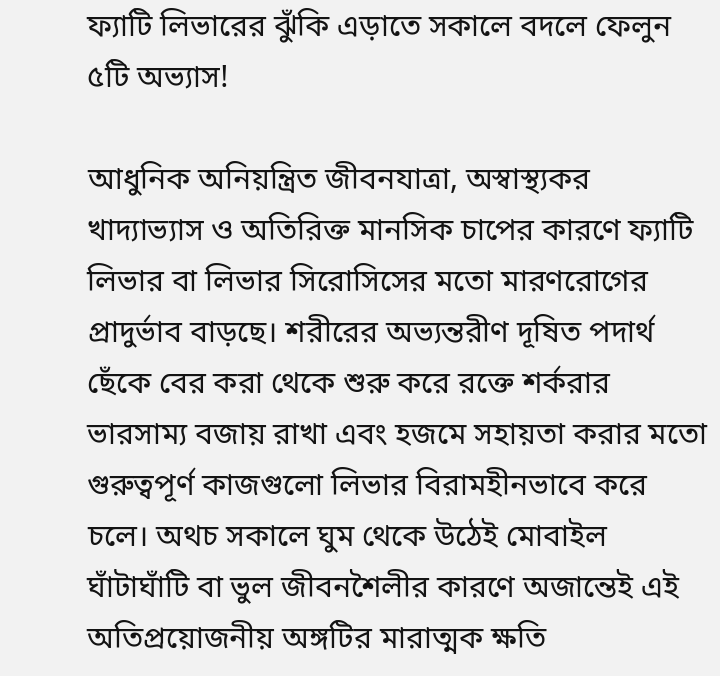ফ্যাটি লিভারের ঝুঁকি এড়াতে সকালে বদলে ফেলুন ৫টি অভ্যাস!

আধুনিক অনিয়ন্ত্রিত জীবনযাত্রা, অস্বাস্থ্যকর খাদ্যাভ্যাস ও অতিরিক্ত মানসিক চাপের কারণে ফ্যাটি লিভার বা লিভার সিরোসিসের মতো মারণরোগের প্রাদুর্ভাব বাড়ছে। শরীরের অভ্যন্তরীণ দূষিত পদার্থ ছেঁকে বের করা থেকে শুরু করে রক্তে শর্করার ভারসাম্য বজায় রাখা এবং হজমে সহায়তা করার মতো গুরুত্বপূর্ণ কাজগুলো লিভার বিরামহীনভাবে করে চলে। অথচ সকালে ঘুম থেকে উঠেই মোবাইল ঘাঁটাঘাঁটি বা ভুল জীবনশৈলীর কারণে অজান্তেই এই অতিপ্রয়োজনীয় অঙ্গটির মারাত্মক ক্ষতি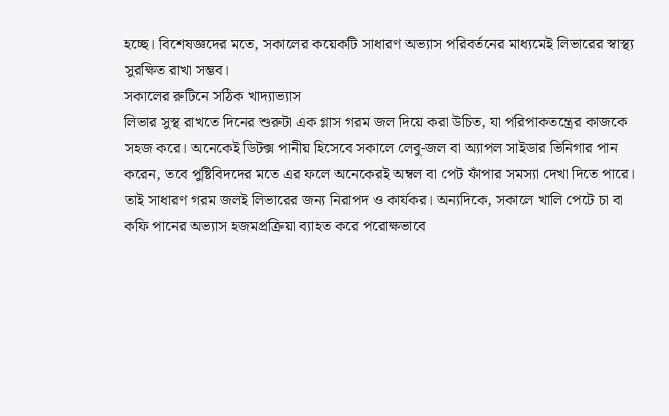হচ্ছে। বিশেষজ্ঞদের মতে, সকালের কয়েকটি সাধারণ অভ্যাস পরিবর্তনের মাধ্যমেই লিভারের স্বাস্থ্য সুরক্ষিত রাখা সম্ভব।
সকালের রুটিনে সঠিক খাদ্যাভ্যাস
লিভার সুস্থ রাখতে দিনের শুরুটা এক গ্লাস গরম জল দিয়ে করা উচিত, যা পরিপাকতন্ত্রের কাজকে সহজ করে। অনেকেই ডিটক্স পানীয় হিসেবে সকালে লেবু-জল বা অ্যাপল সাইডার ভিনিগার পান করেন, তবে পুষ্টিবিদদের মতে এর ফলে অনেকেরই অম্বল বা পেট ফাঁপার সমস্যা দেখা দিতে পারে। তাই সাধারণ গরম জলই লিভারের জন্য নিরাপদ ও কার্যকর। অন্যদিকে, সকালে খালি পেটে চা বা কফি পানের অভ্যাস হজমপ্রক্রিয়া ব্যাহত করে পরোক্ষভাবে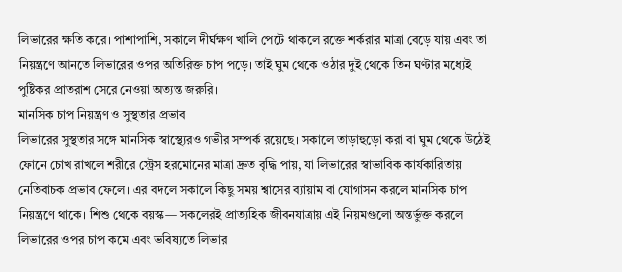লিভারের ক্ষতি করে। পাশাপাশি, সকালে দীর্ঘক্ষণ খালি পেটে থাকলে রক্তে শর্করার মাত্রা বেড়ে যায় এবং তা নিয়ন্ত্রণে আনতে লিভারের ওপর অতিরিক্ত চাপ পড়ে। তাই ঘুম থেকে ওঠার দুই থেকে তিন ঘণ্টার মধ্যেই পুষ্টিকর প্রাতরাশ সেরে নেওয়া অত্যন্ত জরুরি।
মানসিক চাপ নিয়ন্ত্রণ ও সুস্থতার প্রভাব
লিভারের সুস্থতার সঙ্গে মানসিক স্বাস্থ্যেরও গভীর সম্পর্ক রয়েছে। সকালে তাড়াহুড়ো করা বা ঘুম থেকে উঠেই ফোনে চোখ রাখলে শরীরে স্ট্রেস হরমোনের মাত্রা দ্রুত বৃদ্ধি পায়, যা লিভারের স্বাভাবিক কার্যকারিতায় নেতিবাচক প্রভাব ফেলে। এর বদলে সকালে কিছু সময় শ্বাসের ব্যায়াম বা যোগাসন করলে মানসিক চাপ নিয়ন্ত্রণে থাকে। শিশু থেকে বয়স্ক— সকলেরই প্রাত্যহিক জীবনযাত্রায় এই নিয়মগুলো অন্তর্ভুক্ত করলে লিভারের ওপর চাপ কমে এবং ভবিষ্যতে লিভার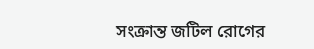সংক্রান্ত জটিল রোগের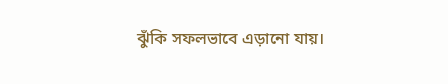ঝুঁকি সফলভাবে এড়ানো যায়।